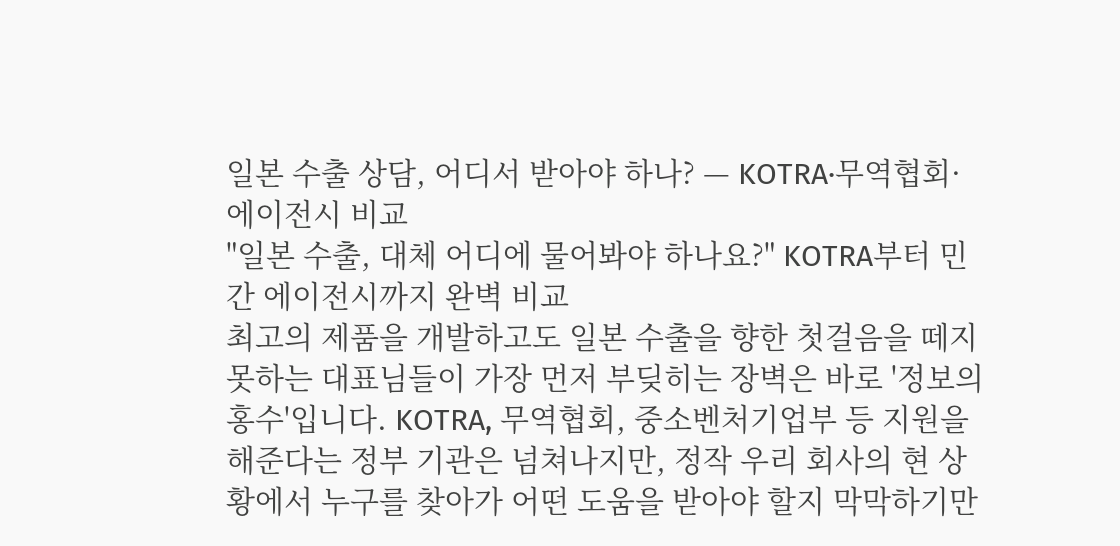일본 수출 상담, 어디서 받아야 하나? — KOTRA·무역협회·에이전시 비교
"일본 수출, 대체 어디에 물어봐야 하나요?" KOTRA부터 민간 에이전시까지 완벽 비교
최고의 제품을 개발하고도 일본 수출을 향한 첫걸음을 떼지 못하는 대표님들이 가장 먼저 부딪히는 장벽은 바로 '정보의 홍수'입니다. KOTRA, 무역협회, 중소벤처기업부 등 지원을 해준다는 정부 기관은 넘쳐나지만, 정작 우리 회사의 현 상황에서 누구를 찾아가 어떤 도움을 받아야 할지 막막하기만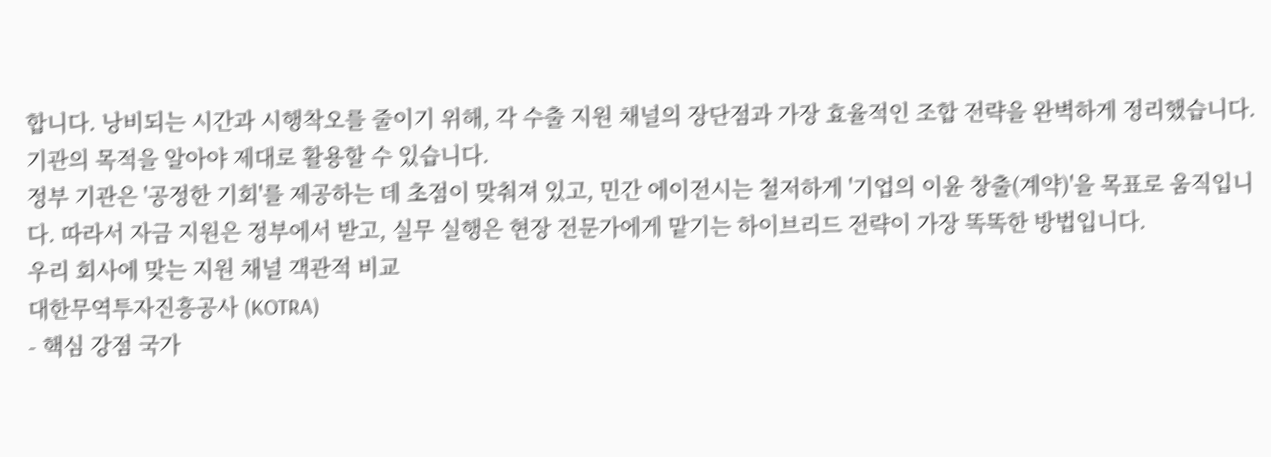합니다. 낭비되는 시간과 시행착오를 줄이기 위해, 각 수출 지원 채널의 장단점과 가장 효율적인 조합 전략을 완벽하게 정리했습니다.
기관의 목적을 알아야 제대로 활용할 수 있습니다.
정부 기관은 '공정한 기회'를 제공하는 데 초점이 맞춰져 있고, 민간 에이전시는 철저하게 '기업의 이윤 창출(계약)'을 목표로 움직입니다. 따라서 자금 지원은 정부에서 받고, 실무 실행은 현장 전문가에게 맡기는 하이브리드 전략이 가장 똑똑한 방법입니다.
우리 회사에 맞는 지원 채널 객관적 비교
대한무역투자진흥공사 (KOTRA)
- 핵심 강점 국가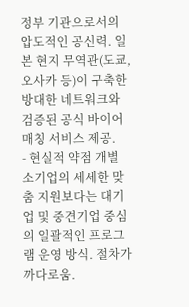정부 기관으로서의 압도적인 공신력. 일본 현지 무역관(도쿄, 오사카 등)이 구축한 방대한 네트워크와 검증된 공식 바이어 매칭 서비스 제공.
- 현실적 약점 개별 소기업의 세세한 맞춤 지원보다는 대기업 및 중견기업 중심의 일괄적인 프로그램 운영 방식. 절차가 까다로움.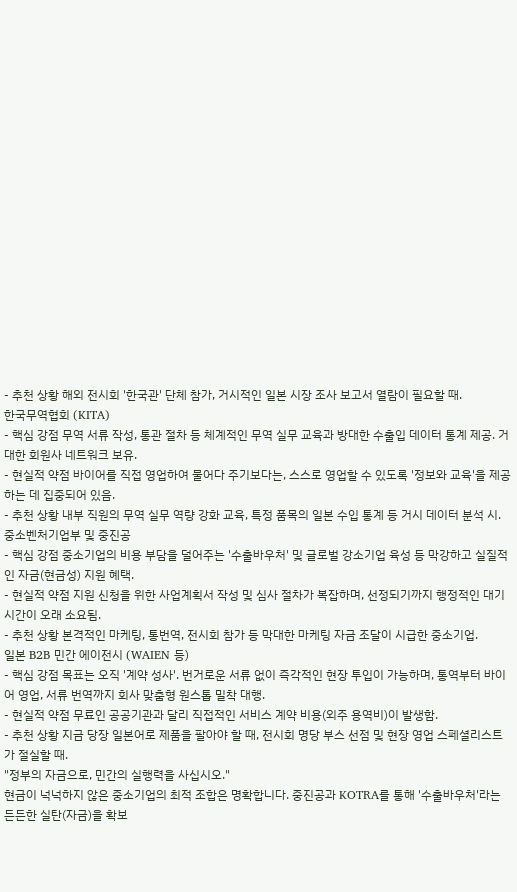- 추천 상황 해외 전시회 '한국관' 단체 참가, 거시적인 일본 시장 조사 보고서 열람이 필요할 때.
한국무역협회 (KITA)
- 핵심 강점 무역 서류 작성, 통관 절차 등 체계적인 무역 실무 교육과 방대한 수출입 데이터 통계 제공. 거대한 회원사 네트워크 보유.
- 현실적 약점 바이어를 직접 영업하여 물어다 주기보다는, 스스로 영업할 수 있도록 '정보와 교육'을 제공하는 데 집중되어 있음.
- 추천 상황 내부 직원의 무역 실무 역량 강화 교육, 특정 품목의 일본 수입 통계 등 거시 데이터 분석 시.
중소벤처기업부 및 중진공
- 핵심 강점 중소기업의 비용 부담을 덜어주는 '수출바우처' 및 글로벌 강소기업 육성 등 막강하고 실질적인 자금(현금성) 지원 혜택.
- 현실적 약점 지원 신청을 위한 사업계획서 작성 및 심사 절차가 복잡하며, 선정되기까지 행정적인 대기 시간이 오래 소요됨.
- 추천 상황 본격적인 마케팅, 통번역, 전시회 참가 등 막대한 마케팅 자금 조달이 시급한 중소기업.
일본 B2B 민간 에이전시 (WAIEN 등)
- 핵심 강점 목표는 오직 '계약 성사'. 번거로운 서류 없이 즉각적인 현장 투입이 가능하며, 통역부터 바이어 영업, 서류 번역까지 회사 맞춤형 원스톱 밀착 대행.
- 현실적 약점 무료인 공공기관과 달리 직접적인 서비스 계약 비용(외주 용역비)이 발생함.
- 추천 상황 지금 당장 일본어로 제품을 팔아야 할 때, 전시회 명당 부스 선점 및 현장 영업 스페셜리스트가 절실할 때.
"정부의 자금으로, 민간의 실행력을 사십시오."
현금이 넉넉하지 않은 중소기업의 최적 조합은 명확합니다. 중진공과 KOTRA를 통해 '수출바우처'라는 든든한 실탄(자금)을 확보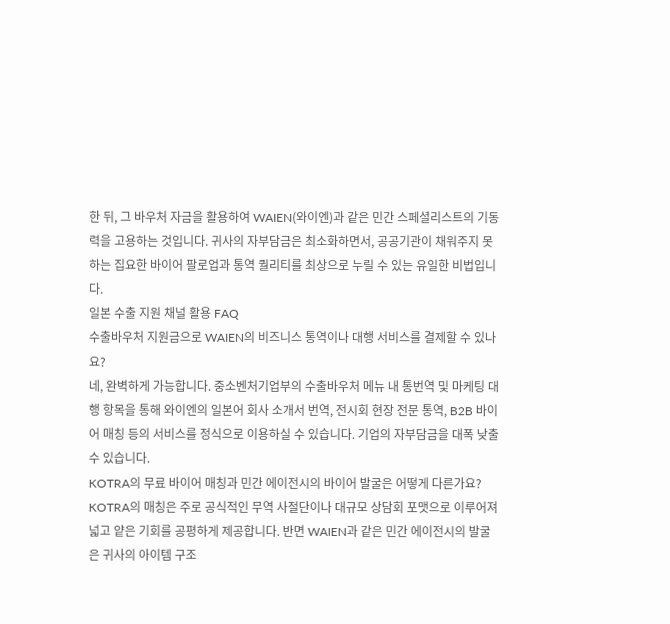한 뒤, 그 바우처 자금을 활용하여 WAIEN(와이엔)과 같은 민간 스페셜리스트의 기동력을 고용하는 것입니다. 귀사의 자부담금은 최소화하면서, 공공기관이 채워주지 못하는 집요한 바이어 팔로업과 통역 퀄리티를 최상으로 누릴 수 있는 유일한 비법입니다.
일본 수출 지원 채널 활용 FAQ
수출바우처 지원금으로 WAIEN의 비즈니스 통역이나 대행 서비스를 결제할 수 있나요?
네, 완벽하게 가능합니다. 중소벤처기업부의 수출바우처 메뉴 내 통번역 및 마케팅 대행 항목을 통해 와이엔의 일본어 회사 소개서 번역, 전시회 현장 전문 통역, B2B 바이어 매칭 등의 서비스를 정식으로 이용하실 수 있습니다. 기업의 자부담금을 대폭 낮출 수 있습니다.
KOTRA의 무료 바이어 매칭과 민간 에이전시의 바이어 발굴은 어떻게 다른가요?
KOTRA의 매칭은 주로 공식적인 무역 사절단이나 대규모 상담회 포맷으로 이루어져 넓고 얕은 기회를 공평하게 제공합니다. 반면 WAIEN과 같은 민간 에이전시의 발굴은 귀사의 아이템 구조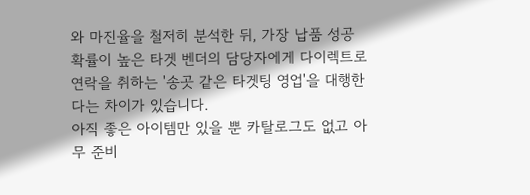와 마진율을 철저히 분석한 뒤, 가장 납품 성공 확률이 높은 타겟 벤더의 담당자에게 다이렉트로 연락을 취하는 '송곳 같은 타겟팅 영업'을 대행한다는 차이가 있습니다.
아직 좋은 아이템만 있을 뿐 카탈로그도 없고 아무 준비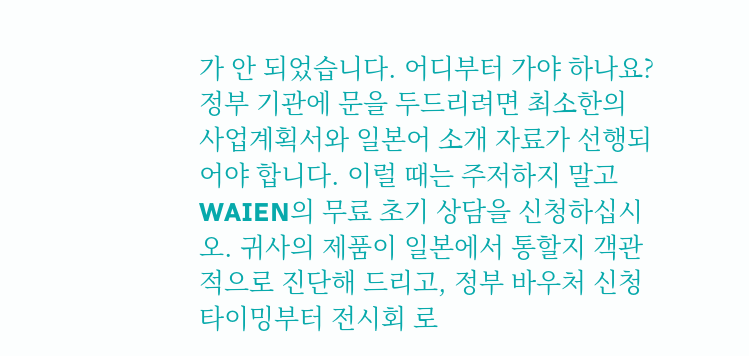가 안 되었습니다. 어디부터 가야 하나요?
정부 기관에 문을 두드리려면 최소한의 사업계획서와 일본어 소개 자료가 선행되어야 합니다. 이럴 때는 주저하지 말고 WAIEN의 무료 초기 상담을 신청하십시오. 귀사의 제품이 일본에서 통할지 객관적으로 진단해 드리고, 정부 바우처 신청 타이밍부터 전시회 로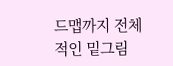드맵까지 전체적인 밑그림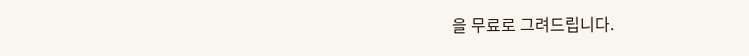을 무료로 그려드립니다.